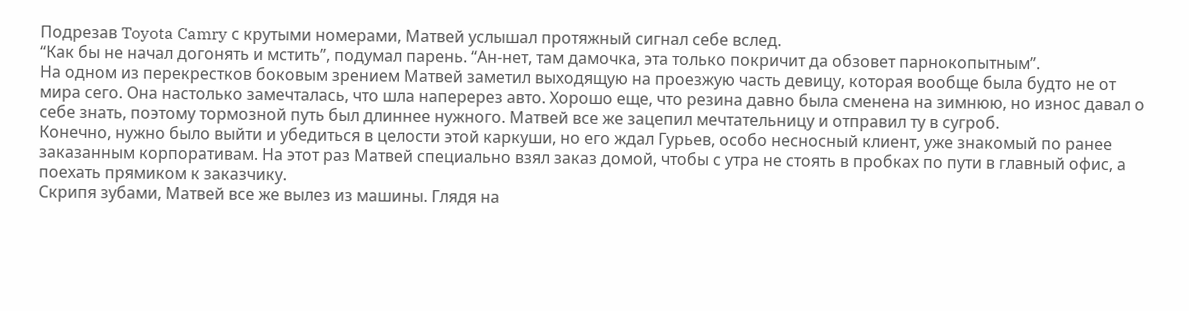Подрезав Toyota Camry с крутыми номерами, Матвей услышал протяжный сигнал себе вслед.
“Как бы не начал догонять и мстить”, подумал парень. “Ан-нет, там дамочка, эта только покричит да обзовет парнокопытным”.
На одном из перекрестков боковым зрением Матвей заметил выходящую на проезжую часть девицу, которая вообще была будто не от мира сего. Она настолько замечталась, что шла наперерез авто. Хорошо еще, что резина давно была сменена на зимнюю, но износ давал о себе знать, поэтому тормозной путь был длиннее нужного. Матвей все же зацепил мечтательницу и отправил ту в сугроб.
Конечно, нужно было выйти и убедиться в целости этой каркуши, но его ждал Гурьев, особо несносный клиент, уже знакомый по ранее заказанным корпоративам. На этот раз Матвей специально взял заказ домой, чтобы с утра не стоять в пробках по пути в главный офис, а поехать прямиком к заказчику.
Скрипя зубами, Матвей все же вылез из машины. Глядя на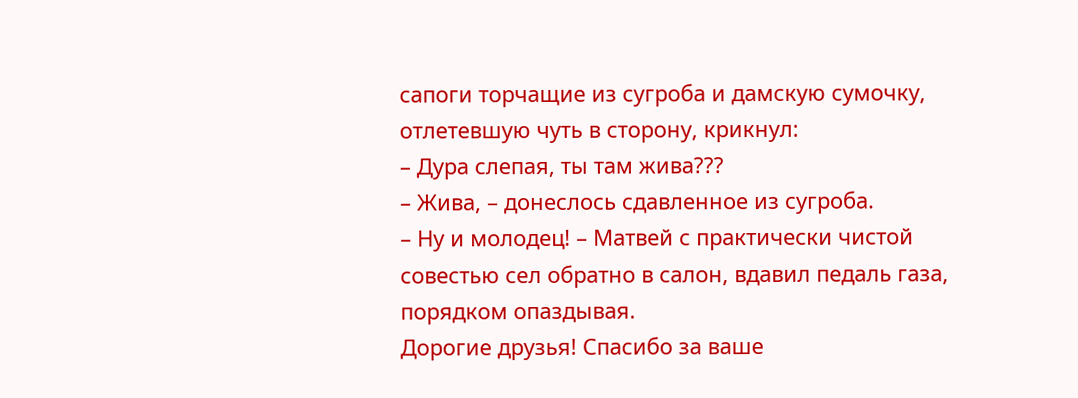сапоги торчащие из сугроба и дамскую сумочку, отлетевшую чуть в сторону, крикнул:
– Дура слепая, ты там жива???
– Жива, – донеслось сдавленное из сугроба.
– Ну и молодец! – Матвей с практически чистой совестью сел обратно в салон, вдавил педаль газа, порядком опаздывая.
Дорогие друзья! Спасибо за ваше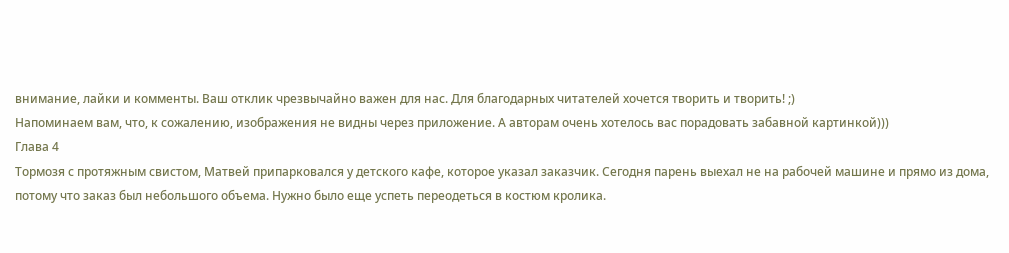внимание, лайки и комменты. Ваш отклик чрезвычайно важен для нас. Для благодарных читателей хочется творить и творить! ;)
Напоминаем вам, что, к сожалению, изображения не видны через приложение. А авторам очень хотелось вас порадовать забавной картинкой)))
Глава 4
Тормозя с протяжным свистом, Матвей припарковался у детского кафе, которое указал заказчик. Сегодня парень выехал не на рабочей машине и прямо из дома, потому что заказ был небольшого объема. Нужно было еще успеть переодеться в костюм кролика.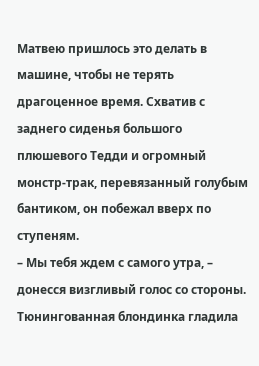Матвею пришлось это делать в машине, чтобы не терять драгоценное время. Схватив с заднего сиденья большого плюшевого Тедди и огромный монстр-трак, перевязанный голубым бантиком, он побежал вверх по ступеням.
– Мы тебя ждем с самого утра, – донесся визгливый голос со стороны. Тюнингованная блондинка гладила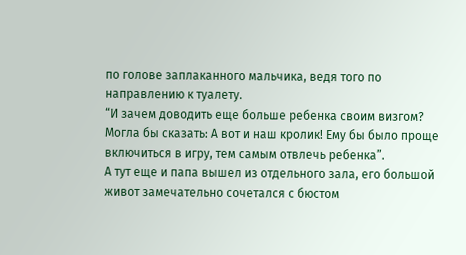по голове заплаканного мальчика, ведя того по направлению к туалету.
“И зачем доводить еще больше ребенка своим визгом? Могла бы сказать: А вот и наш кролик! Ему бы было проще включиться в игру, тем самым отвлечь ребенка”.
А тут еще и папа вышел из отдельного зала, его большой живот замечательно сочетался с бюстом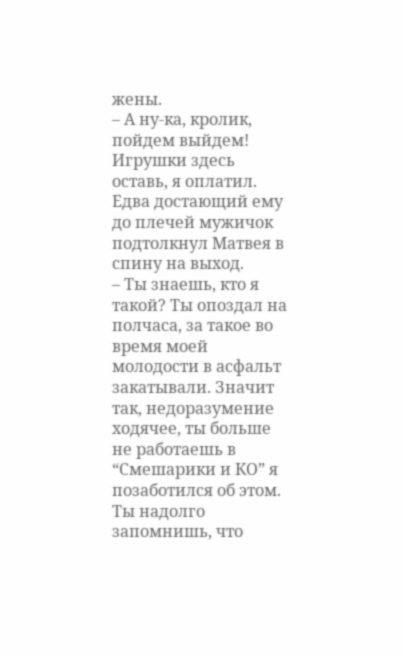жены.
– А ну-ка, кролик, пойдем выйдем! Игрушки здесь оставь, я оплатил.
Едва достающий ему до плечей мужичок подтолкнул Матвея в спину на выход.
– Ты знаешь, кто я такой? Ты опоздал на полчаса, за такое во время моей молодости в асфальт закатывали. Значит так, недоразумение ходячее, ты больше не работаешь в “Смешарики и КО” я позаботился об этом. Ты надолго запомнишь, что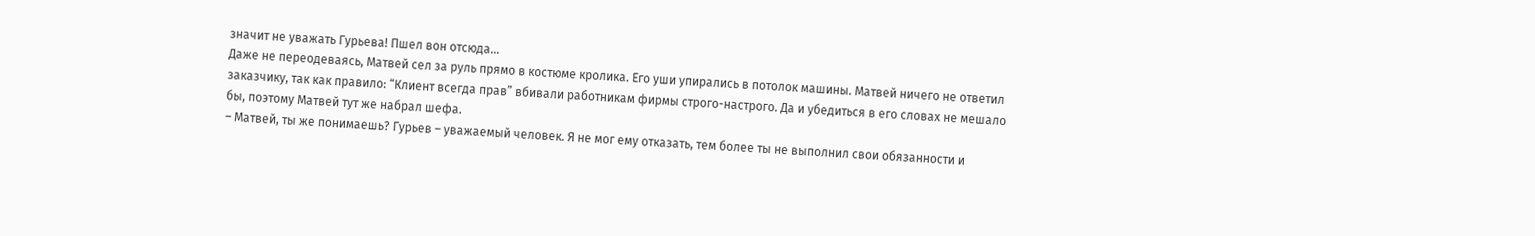значит не уважать Гурьева! Пшел вон отсюда…
Даже не переодеваясь, Матвей сел за руль прямо в костюме кролика. Его уши упирались в потолок машины. Матвей ничего не ответил заказчику, так как правило: “Клиент всегда прав” вбивали работникам фирмы строго-настрого. Да и убедиться в его словах не мешало бы, поэтому Матвей тут же набрал шефа.
– Матвей, ты же понимаешь? Гурьев – уважаемый человек. Я не мог ему отказать, тем более ты не выполнил свои обязанности и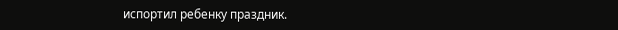испортил ребенку праздник.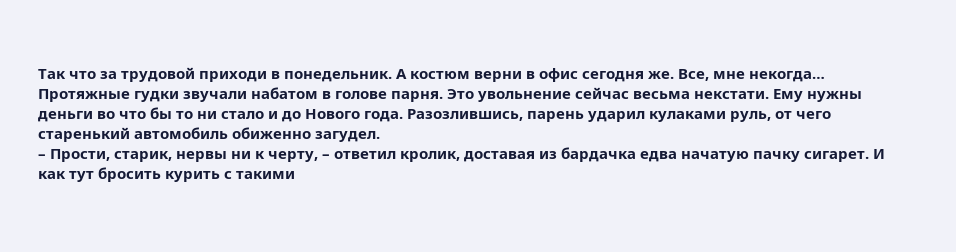Так что за трудовой приходи в понедельник. А костюм верни в офис сегодня же. Все, мне некогда…
Протяжные гудки звучали набатом в голове парня. Это увольнение сейчас весьма некстати. Ему нужны деньги во что бы то ни стало и до Нового года. Разозлившись, парень ударил кулаками руль, от чего старенький автомобиль обиженно загудел.
– Прости, старик, нервы ни к черту, – ответил кролик, доставая из бардачка едва начатую пачку сигарет. И как тут бросить курить с такими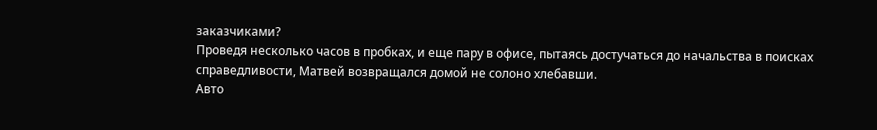заказчиками?
Проведя несколько часов в пробках, и еще пару в офисе, пытаясь достучаться до начальства в поисках справедливости, Матвей возвращался домой не солоно хлебавши.
Авто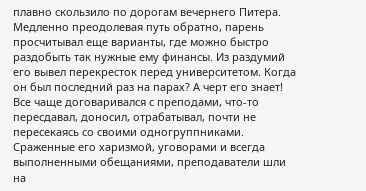плавно скользило по дорогам вечернего Питера. Медленно преодолевая путь обратно, парень просчитывал еще варианты, где можно быстро раздобыть так нужные ему финансы. Из раздумий его вывел перекресток перед университетом. Когда он был последний раз на парах? А черт его знает! Все чаще договаривался с преподами, что-то пересдавал, доносил, отрабатывал, почти не пересекаясь со своими одногруппниками. Сраженные его харизмой, уговорами и всегда выполненными обещаниями, преподаватели шли на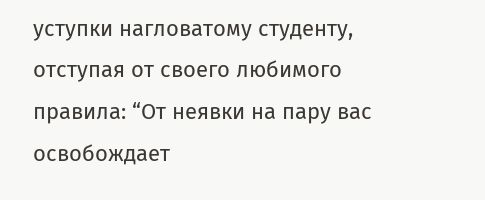уступки нагловатому студенту, отступая от своего любимого правила: “От неявки на пару вас освобождает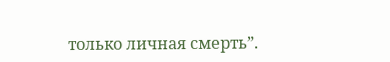только личная смерть”.